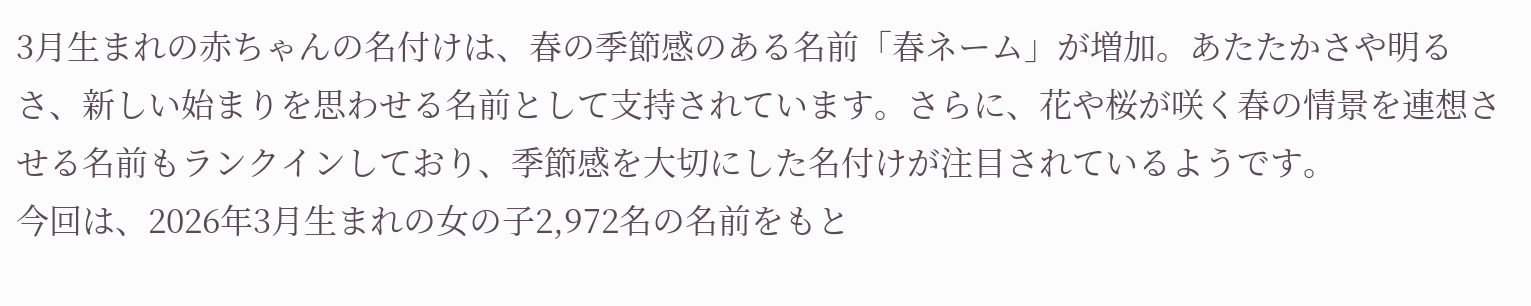3月生まれの赤ちゃんの名付けは、春の季節感のある名前「春ネーム」が増加。あたたかさや明るさ、新しい始まりを思わせる名前として支持されています。さらに、花や桜が咲く春の情景を連想させる名前もランクインしており、季節感を大切にした名付けが注目されているようです。
今回は、2026年3月生まれの女の子2,972名の名前をもと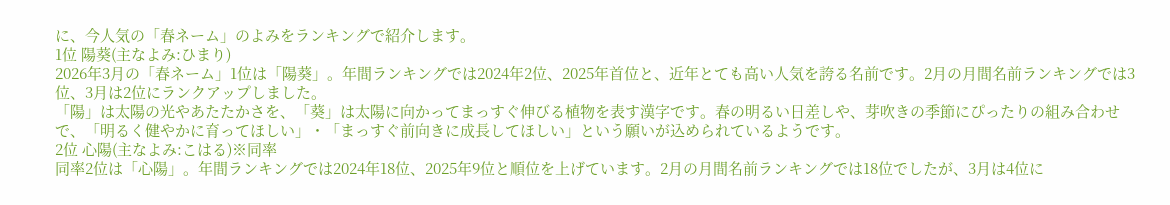に、今人気の「春ネーム」のよみをランキングで紹介します。
1位 陽葵(主なよみ:ひまり)
2026年3月の「春ネーム」1位は「陽葵」。年間ランキングでは2024年2位、2025年首位と、近年とても高い人気を誇る名前です。2月の月間名前ランキングでは3位、3月は2位にランクアップしました。
「陽」は太陽の光やあたたかさを、「葵」は太陽に向かってまっすぐ伸びる植物を表す漢字です。春の明るい日差しや、芽吹きの季節にぴったりの組み合わせで、「明るく健やかに育ってほしい」・「まっすぐ前向きに成長してほしい」という願いが込められているようです。
2位 心陽(主なよみ:こはる)※同率
同率2位は「心陽」。年間ランキングでは2024年18位、2025年9位と順位を上げています。2月の月間名前ランキングでは18位でしたが、3月は4位に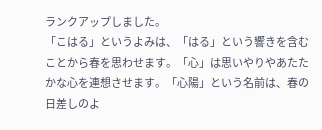ランクアップしました。
「こはる」というよみは、「はる」という響きを含むことから春を思わせます。「心」は思いやりやあたたかな心を連想させます。「心陽」という名前は、春の日差しのよ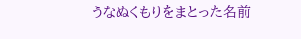うなぬくもりをまとった名前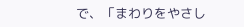で、「まわりをやさし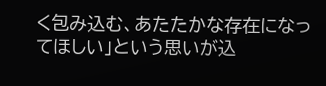く包み込む、あたたかな存在になってほしい」という思いが込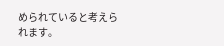められていると考えられます。